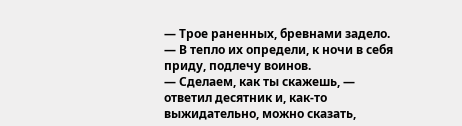— Трое раненных, бревнами задело.
— В тепло их определи, к ночи в себя приду, подлечу воинов.
— Сделаем, как ты скажешь, — ответил десятник и, как-то выжидательно, можно сказать,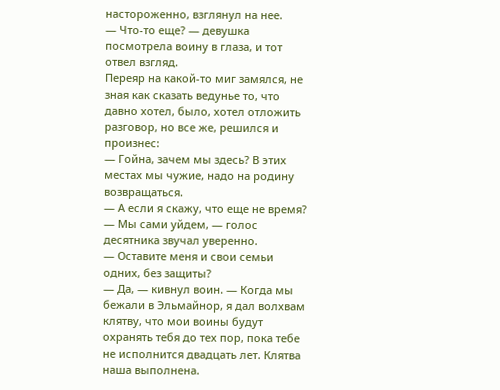настороженно, взглянул на нее.
— Что-то еще? — девушка посмотрела воину в глаза, и тот отвел взгляд.
Переяр на какой-то миг замялся, не зная как сказать ведунье то, что давно хотел, было, хотел отложить разговор, но все же, решился и произнес:
— Гойна, зачем мы здесь? В этих местах мы чужие, надо на родину возвращаться.
— А если я скажу, что еще не время?
— Мы сами уйдем, — голос десятника звучал уверенно.
— Оставите меня и свои семьи одних, без защиты?
— Да, — кивнул воин. — Когда мы бежали в Эльмайнор, я дал волхвам клятву, что мои воины будут охранять тебя до тех пор, пока тебе не исполнится двадцать лет. Клятва наша выполнена.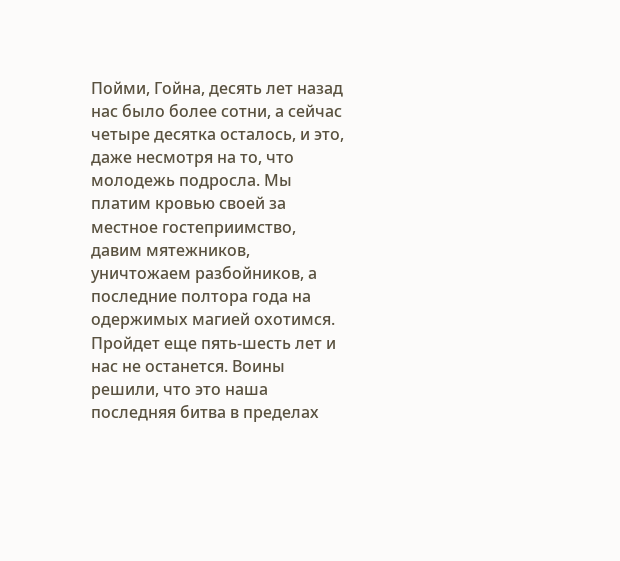Пойми, Гойна, десять лет назад нас было более сотни, а сейчас четыре десятка осталось, и это, даже несмотря на то, что молодежь подросла. Мы платим кровью своей за местное гостеприимство, давим мятежников, уничтожаем разбойников, а последние полтора года на одержимых магией охотимся. Пройдет еще пять-шесть лет и нас не останется. Воины решили, что это наша последняя битва в пределах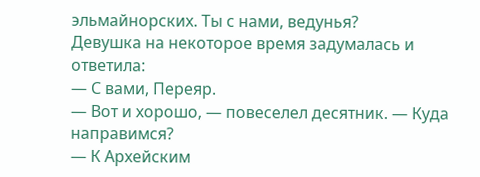эльмайнорских. Ты с нами, ведунья?
Девушка на некоторое время задумалась и ответила:
— С вами, Переяр.
— Вот и хорошо, — повеселел десятник. — Куда направимся?
— К Архейским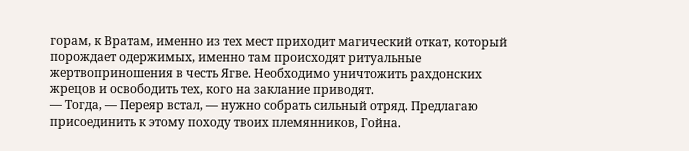горам, к Вратам, именно из тех мест приходит магический откат, который порождает одержимых, именно там происходят ритуальные жертвоприношения в честь Ягве. Необходимо уничтожить рахдонских жрецов и освободить тех, кого на заклание приводят.
— Тогда, — Переяр встал, — нужно собрать сильный отряд. Предлагаю присоединить к этому походу твоих племянников, Гойна.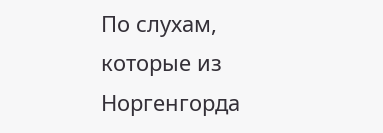По слухам, которые из Норгенгорда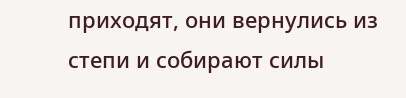приходят, они вернулись из степи и собирают силы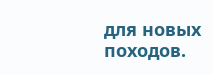для новых походов.